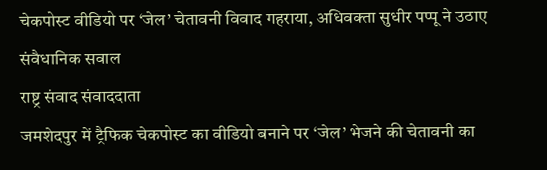चेकपोस्ट वीडियो पर ‘जेल’ चेतावनी विवाद गहराया, अधिवक्ता सुधीर पप्पू ने उठाए संवैधानिक सवाल
राष्ट्र संवाद संवाददाता
जमशेदपुर में ट्रैफिक चेकपोस्ट का वीडियो बनाने पर ‘जेल’ भेजने की चेतावनी का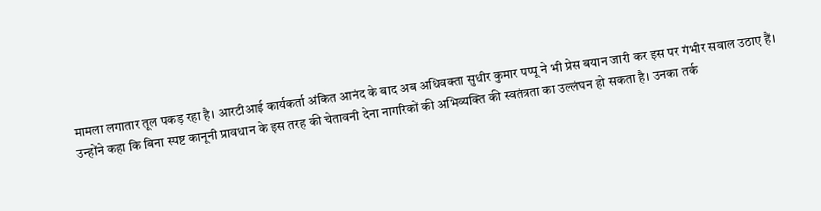मामला लगातार तूल पकड़ रहा है। आरटीआई कार्यकर्ता अंकित आनंद के बाद अब अधिवक्ता सुधीर कुमार पप्पू ने भी प्रेस बयान जारी कर इस पर गंभीर सवाल उठाए हैं।
उन्होंने कहा कि बिना स्पष्ट कानूनी प्रावधान के इस तरह की चेतावनी देना नागरिकों की अभिव्यक्ति की स्वतंत्रता का उल्लंघन हो सकता है। उनका तर्क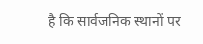है कि सार्वजनिक स्थानों पर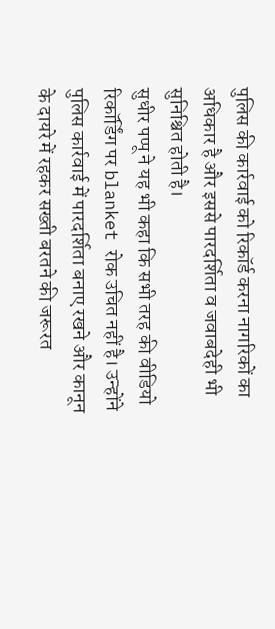पुलिस की कार्रवाई को रिकॉर्ड करना नागरिकों का अधिकार है और इससे पारदर्शिता व जवाबदेही भी सुनिश्चित होती है।
सुधीर पप्पू ने यह भी कहा कि सभी तरह की वीडियो रिकॉर्डिंग पर blanket रोक उचित नहीं है। उन्होंने पुलिस कार्रवाई में पारदर्शिता बनाए रखने और कानून के दायरे में रहकर सख्ती बरतने की जरूरत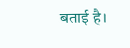बताई है।